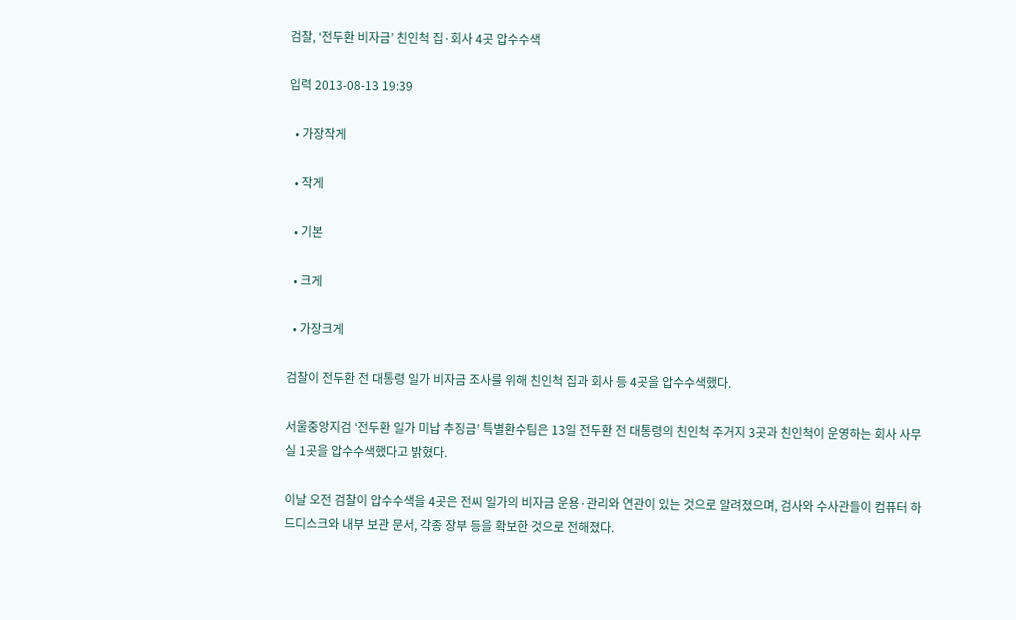검찰, ‘전두환 비자금’ 친인척 집·회사 4곳 압수수색

입력 2013-08-13 19:39

  • 가장작게

  • 작게

  • 기본

  • 크게

  • 가장크게

검찰이 전두환 전 대통령 일가 비자금 조사를 위해 친인척 집과 회사 등 4곳을 압수수색했다.

서울중앙지검 ‘전두환 일가 미납 추징금’ 특별환수팀은 13일 전두환 전 대통령의 친인척 주거지 3곳과 친인척이 운영하는 회사 사무실 1곳을 압수수색했다고 밝혔다.

이날 오전 검찰이 압수수색을 4곳은 전씨 일가의 비자금 운용·관리와 연관이 있는 것으로 알려졌으며, 검사와 수사관들이 컴퓨터 하드디스크와 내부 보관 문서, 각종 장부 등을 확보한 것으로 전해졌다.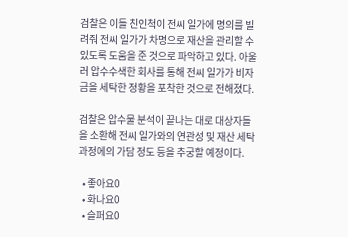검찰은 이들 친인척이 전씨 일가에 명의를 빌려줘 전씨 일가가 차명으로 재산을 관리할 수 있도록 도움을 준 것으로 파악하고 있다. 아울러 압수수색한 회사를 통해 전씨 일가가 비자금을 세탁한 정황을 포착한 것으로 전해졌다.

검찰은 압수물 분석이 끝나는 대로 대상자들을 소환해 전씨 일가와의 연관성 및 재산 세탁 과정에의 가담 정도 등을 추궁할 예정이다.

  • 좋아요0
  • 화나요0
  • 슬퍼요0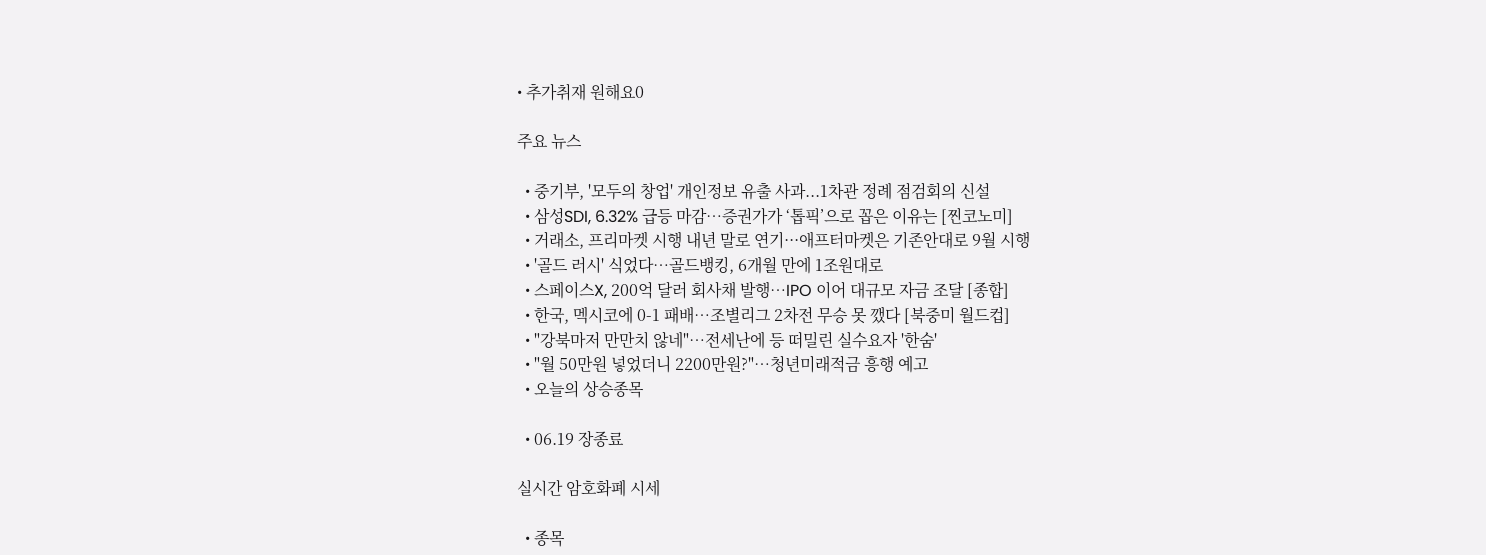• 추가취재 원해요0

주요 뉴스

  • 중기부, '모두의 창업' 개인정보 유출 사과...1차관 정례 점검회의 신설
  • 삼성SDI, 6.32% 급등 마감⋯증권가가 ‘톱픽’으로 꼽은 이유는 [찐코노미]
  • 거래소, 프리마켓 시행 내년 말로 연기···애프터마켓은 기존안대로 9월 시행
  • '골드 러시' 식었다…골드뱅킹, 6개월 만에 1조원대로
  • 스페이스X, 200억 달러 회사채 발행⋯IPO 이어 대규모 자금 조달 [종합]
  • 한국, 멕시코에 0-1 패배⋯조별리그 2차전 무승 못 깼다 [북중미 월드컵]
  • "강북마저 만만치 않네"⋯전세난에 등 떠밀린 실수요자 '한숨'
  • "월 50만원 넣었더니 2200만원?"…청년미래적금 흥행 예고
  • 오늘의 상승종목

  • 06.19 장종료

실시간 암호화폐 시세

  • 종목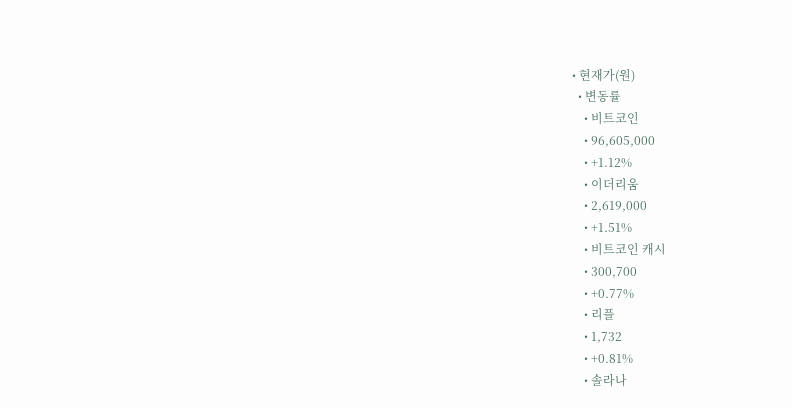• 현재가(원)
  • 변동률
    • 비트코인
    • 96,605,000
    • +1.12%
    • 이더리움
    • 2,619,000
    • +1.51%
    • 비트코인 캐시
    • 300,700
    • +0.77%
    • 리플
    • 1,732
    • +0.81%
    • 솔라나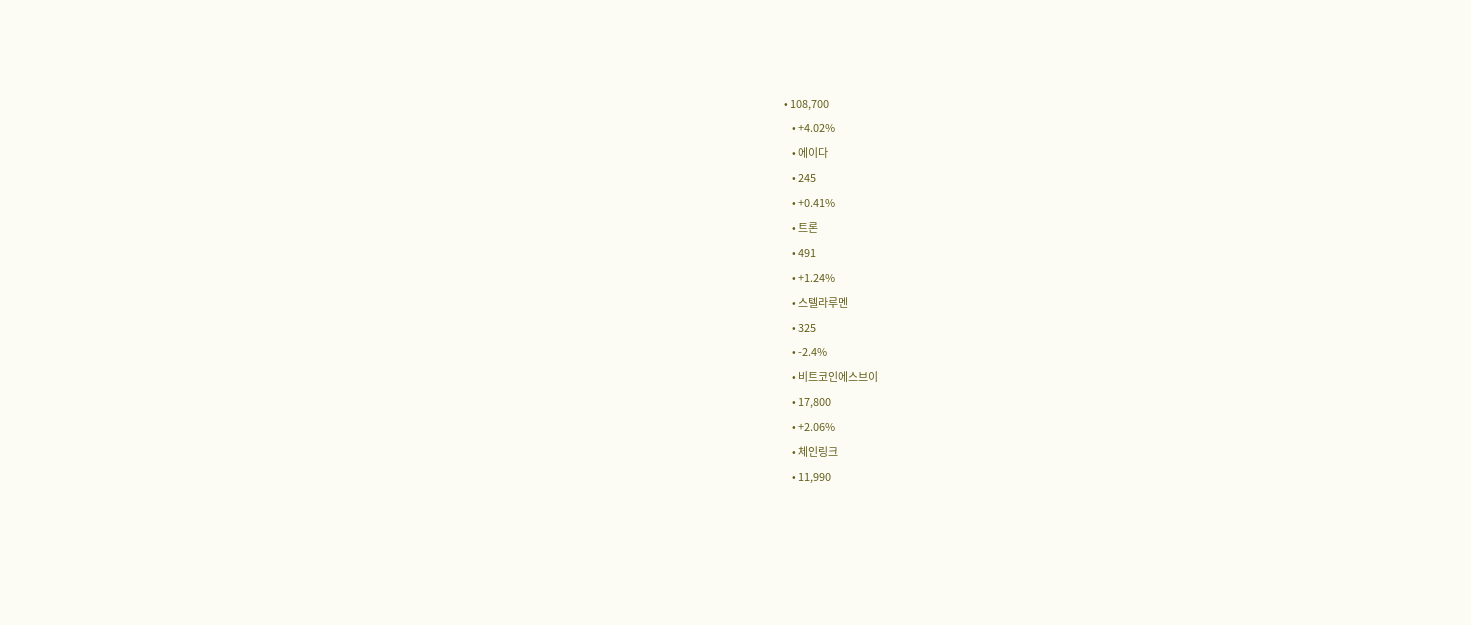• 108,700
    • +4.02%
    • 에이다
    • 245
    • +0.41%
    • 트론
    • 491
    • +1.24%
    • 스텔라루멘
    • 325
    • -2.4%
    • 비트코인에스브이
    • 17,800
    • +2.06%
    • 체인링크
    • 11,990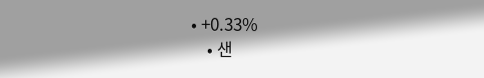• +0.33%
    • 샌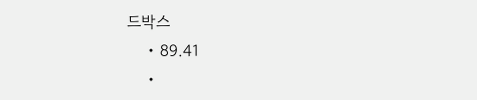드박스
    • 89.41
    •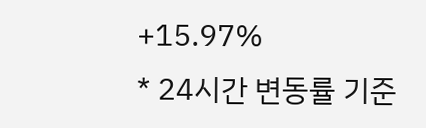+15.97%
* 24시간 변동률 기준